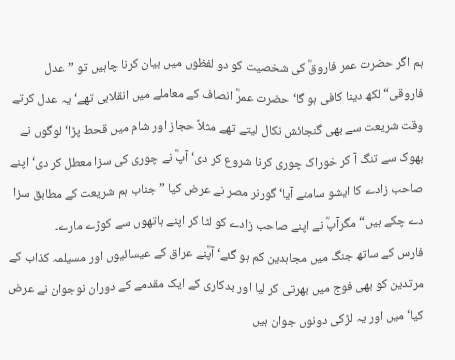ہم اگر حضرت عمر فاروقؓ کی شخصیت کو دو لفظوں میں بیان کرنا چاہیں تو ”عدل فاروقی“ لکھ دینا کافی ہو گا‘ حضرت عمرؓ انصاف کے معاملے میں انقلابی تھے‘ یہ عدل کرتے وقت شریعت سے بھی گنجائش نکال لیتے تھے مثلاً حجاز اور شام میں قحط پڑا‘ لوگوں نے بھوک سے تنگ آ کر خوراک چوری کرنا شروع کر دی‘ آپؓ نے چوری کی سزا معطل کر دی‘ اپنے صاحب زادے کا ایشو سامنے آیا‘ گورنر مصر نے عرض کیا ”جناب ہم شریعت کے مطابق سزا دے چکے ہیں“ مگرآپؓ نے اپنے صاحب زادے کو لٹا کر اپنے ہاتھوں سے کوڑے مارے۔
فارس کے ساتھ جنگ میں مجاہدین کم ہو گئے‘ آپؓنے عراق کے عیسائیوں اور مسیلمہ کذاب کے مرتدین کو بھی فوج میں بھرتی کر لیا اور بدکاری کے ایک مقدمے کے دوران نوجوان نے عرض کیا‘ میں اور یہ لڑکی دونوں جوان ہیں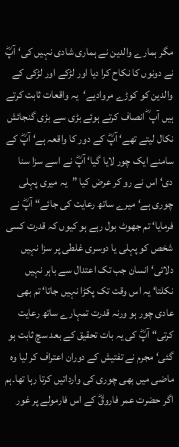مگر ہمارے والدین نے ہماری شادی نہیں کی‘ آپؓ نے دونوں کا نکاح کرا دیا اور لڑکے اور لڑکی کے والدین کو کوڑے مروادیے‘یہ واقعات ثابت کرتے ہیں آپ ؓ انصاف کرتے ہوئے بڑی سے بڑی گنجائش نکال لیتے تھے‘ آپؓ کے دور کا واقعہ ہے‘ آپؓ کے سامنے ایک چور لایا گیا‘ آپؓ نے اسے سزا سنا دی‘ اس نے رو کر عرض کیا ”یہ میری پہلی چوری ہے‘ میرے ساتھ رعایت کی جائے“ آپؓ نے فرمایا‘ تم جھوٹ بول رہے ہو کیوں کہ قدرت کسی شخص کو پہلی یا دوسری غلطی پر سزا نہیں دلاتی‘ انسان جب تک اعتدال سے باہر نہیں نکلتا‘ یہ اس وقت تک پکڑا نہیں جاتا‘ تم بھی عادی چور ہو ورنہ قدرت تمہارے ساتھ رعایت کرتی“ آپؓ کی یہ بات تحقیق کے بعد سچ ثابت ہو گئی‘ مجرم نے تفتیش کے دوران اعتراف کر لیا وہ ماضی میں بھی چوری کی وارداتیں کرتا رہا تھا۔ہم اگر حضرت عمر فاروقؓ کے اس فارمولے پر غور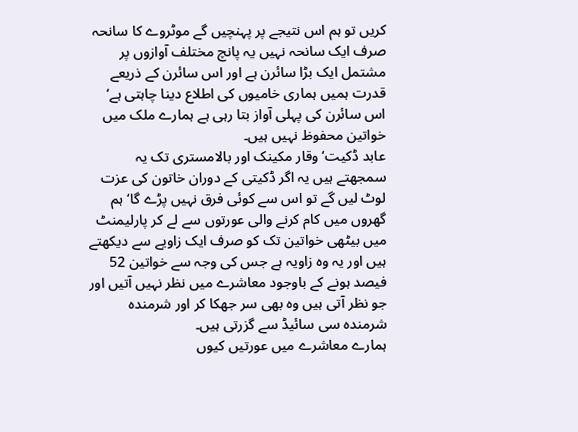کریں تو ہم اس نتیجے پر پہنچیں گے موٹروے کا سانحہ صرف ایک سانحہ نہیں یہ پانچ مختلف آوازوں پر مشتمل ایک بڑا سائرن ہے اور اس سائرن کے ذریعے قدرت ہمیں ہماری خامیوں کی اطلاع دینا چاہتی ہے‘ اس سائرن کی پہلی آواز بتا رہی ہے ہمارے ملک میں خواتین محفوظ نہیں ہیں۔
عابد ڈکیت‘ وقار مکینک اور بالامستری تک یہ سمجھتے ہیں یہ اگر ڈکیتی کے دوران خاتون کی عزت لوٹ لیں گے تو اس سے کوئی فرق نہیں پڑے گا‘ ہم گھروں میں کام کرنے والی عورتوں سے لے کر پارلیمنٹ میں بیٹھی خواتین تک کو صرف ایک زاویے سے دیکھتے ہیں اور یہ وہ زاویہ ہے جس کی وجہ سے خواتین 52 فیصد ہونے کے باوجود معاشرے میں نظر نہیں آتیں اور جو نظر آتی ہیں وہ بھی سر جھکا کر اور شرمندہ شرمندہ سی سائیڈ سے گزرتی ہیں۔
ہمارے معاشرے میں عورتیں کیوں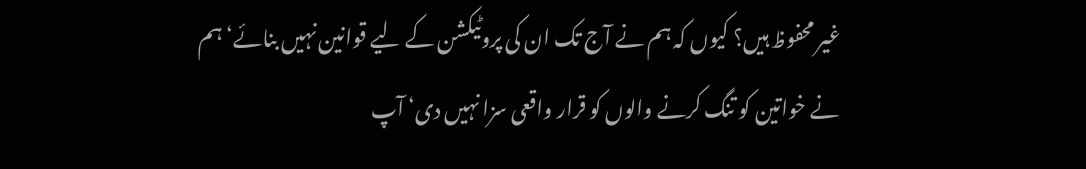غیر محفوظ ہیں؟ کیوں کہ ہم نے آج تک ان کی پروٹیکشن کے لیے قوانین نہیں بنائے‘ ہم نے خواتین کو تنگ کرنے والوں کو قرار واقعی سزا نہیں دی‘ آپ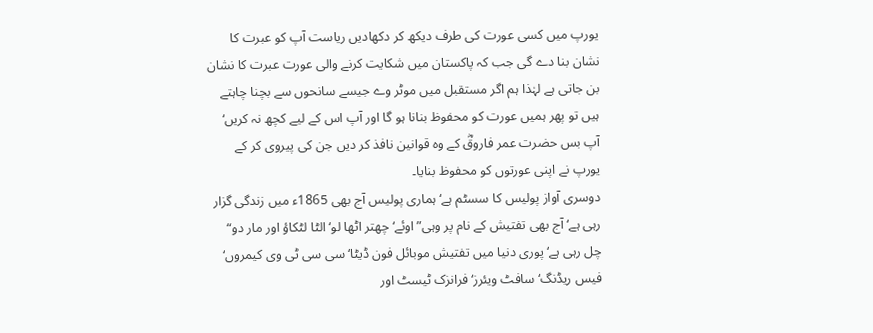یورپ میں کسی عورت کی طرف دیکھ کر دکھادیں ریاست آپ کو عبرت کا نشان بنا دے گی جب کہ پاکستان میں شکایت کرنے والی عورت عبرت کا نشان بن جاتی ہے لہٰذا ہم اگر مستقبل میں موٹر وے جیسے سانحوں سے بچنا چاہتے ہیں تو پھر ہمیں عورت کو محفوظ بنانا ہو گا اور آپ اس کے لیے کچھ نہ کریں‘ آپ بس حضرت عمر فاروقؓ کے وہ قوانین نافذ کر دیں جن کی پیروی کر کے یورپ نے اپنی عورتوں کو محفوظ بنایا۔
دوسری آواز پولیس کا سسٹم ہے‘ ہماری پولیس آج بھی 1865ء میں زندگی گزار رہی ہے‘ آج بھی تفتیش کے نام پر وہی”اوئے‘ چھتر اٹھا لو‘ الٹا لٹکاؤ اور مار دو“ چل رہی ہے‘ پوری دنیا میں تفتیش موبائل فون ڈیٹا‘ سی سی ٹی وی کیمروں‘ فیس ریڈنگ‘ سافٹ ویئرز‘ فرانزک ٹیسٹ اور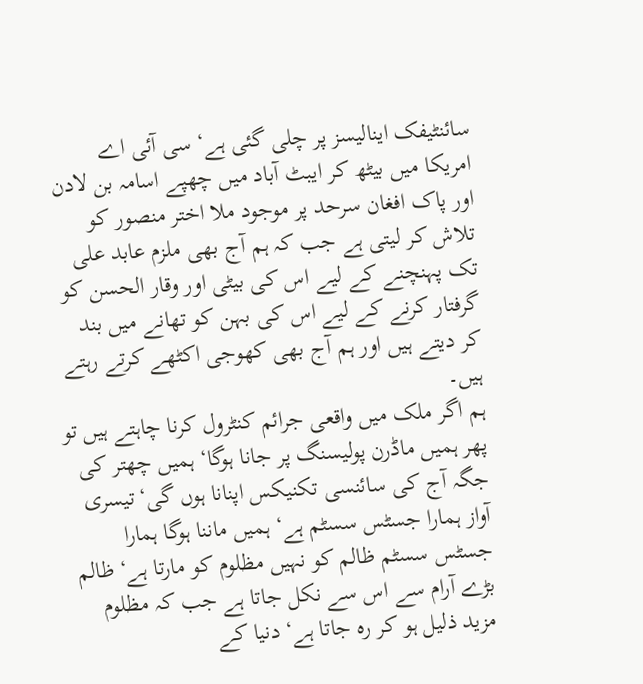سائنٹیفک اینالیسز پر چلی گئی ہے‘ سی آئی اے امریکا میں بیٹھ کر ایبٹ آباد میں چھپے اسامہ بن لادن اور پاک افغان سرحد پر موجود ملا اختر منصور کو تلاش کر لیتی ہے جب کہ ہم آج بھی ملزم عابد علی تک پہنچنے کے لیے اس کی بیٹی اور وقار الحسن کو گرفتار کرنے کے لیے اس کی بہن کو تھانے میں بند کر دیتے ہیں اور ہم آج بھی کھوجی اکٹھے کرتے رہتے ہیں۔
ہم اگر ملک میں واقعی جرائم کنٹرول کرنا چاہتے ہیں تو پھر ہمیں ماڈرن پولیسنگ پر جانا ہوگا‘ ہمیں چھتر کی جگہ آج کی سائنسی تکنیکس اپنانا ہوں گی‘تیسری آواز ہمارا جسٹس سسٹم ہے‘ ہمیں ماننا ہوگا ہمارا جسٹس سسٹم ظالم کو نہیں مظلوم کو مارتا ہے‘ ظالم بڑے آرام سے اس سے نکل جاتا ہے جب کہ مظلوم مزید ذلیل ہو کر رہ جاتا ہے‘ دنیا کے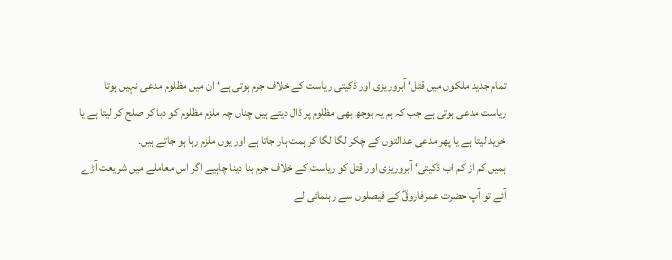تمام جدید ملکوں میں قتل‘ آبروریزی اور ڈکیتی ریاست کے خلاف جرم ہوتی ہے‘ ان میں مظلوم مدعی نہیں ہوتا ریاست مدعی ہوتی ہے جب کہ ہم یہ بوجھ بھی مظلوم پر ڈال دیتے ہیں چناں چہ ملزم مظلوم کو دبا کر صلح کر لیتا ہے یا خرید لیتا ہے یا پھر مدعی عدالتوں کے چکر لگا لگا کر ہمت ہار جاتا ہے اور یوں ملزم رہا ہو جاتے ہیں۔
ہمیں کم از کم اب ڈکیتی‘ آبروریزی اور قتل کو ریاست کے خلاف جرم بنا دینا چاہیے اگر اس معاملے میں شریعت آڑے آئے تو آپ حضرت عمرفاروقؓ کے فیصلوں سے رہنمائی لے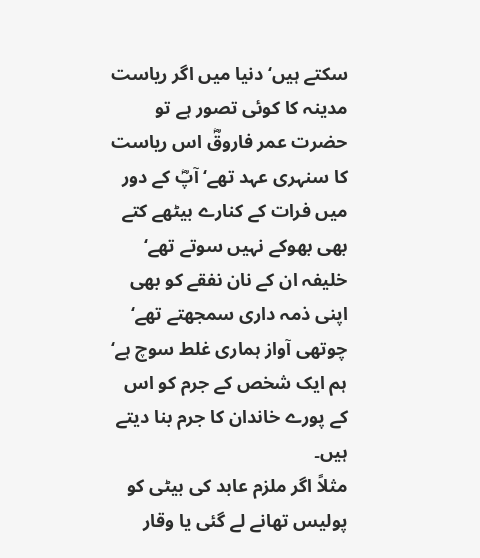سکتے ہیں‘ دنیا میں اگر ریاست مدینہ کا کوئی تصور ہے تو حضرت عمر فاروقؓ اس ریاست کا سنہری عہد تھے‘ آپؓ کے دور میں فرات کے کنارے بیٹھے کتے بھی بھوکے نہیں سوتے تھے‘ خلیفہ ان کے نان نفقے کو بھی اپنی ذمہ داری سمجھتے تھے‘ چوتھی آواز ہماری غلط سوچ ہے‘ ہم ایک شخص کے جرم کو اس کے پورے خاندان کا جرم بنا دیتے ہیں۔
مثلاً اگر ملزم عابد کی بیٹی کو پولیس تھانے لے گئی یا وقار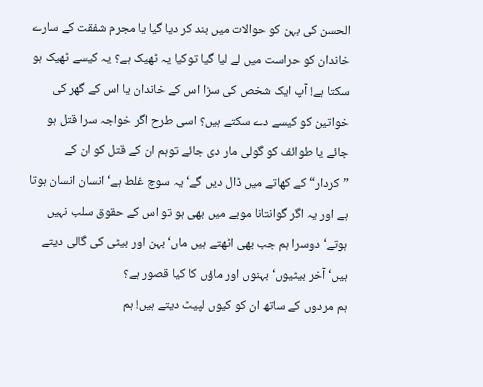الحسن کی بہن کو حوالات میں بند کر دیا گیا یا مجرم شفقت کے سارے خاندان کو حراست میں لے لیا گیا توکیا یہ ٹھیک ہے؟ یہ کیسے ٹھیک ہو سکتا ہے! آپ ایک شخص کی سزا اس کے خاندان یا اس کے گھر کی خواتین کو کیسے دے سکتے ہیں؟ اسی طرح اگر خواجہ سرا قتل ہو جائے یا طوائف کو گولی مار دی جائے توہم ان کے قتل کو ان کے ”کردار“ کے کھاتے میں ڈال دیں گے‘ یہ سوچ غلط ہے‘ انسان انسان ہوتا ہے اور یہ اگر گوانتانا موبے میں بھی ہو تو اس کے حقوق سلب نہیں ہوتے‘ دوسرا ہم جب بھی اٹھتے ہیں ماں‘ بہن اور بیٹی کی گالی دیتے ہیں‘ آخر بیٹیوں‘ بہنوں اور ماؤں کا کیا قصور ہے؟
ہم مردوں کے ساتھ ان کو کیوں لپیٹ دیتے ہیں! ہم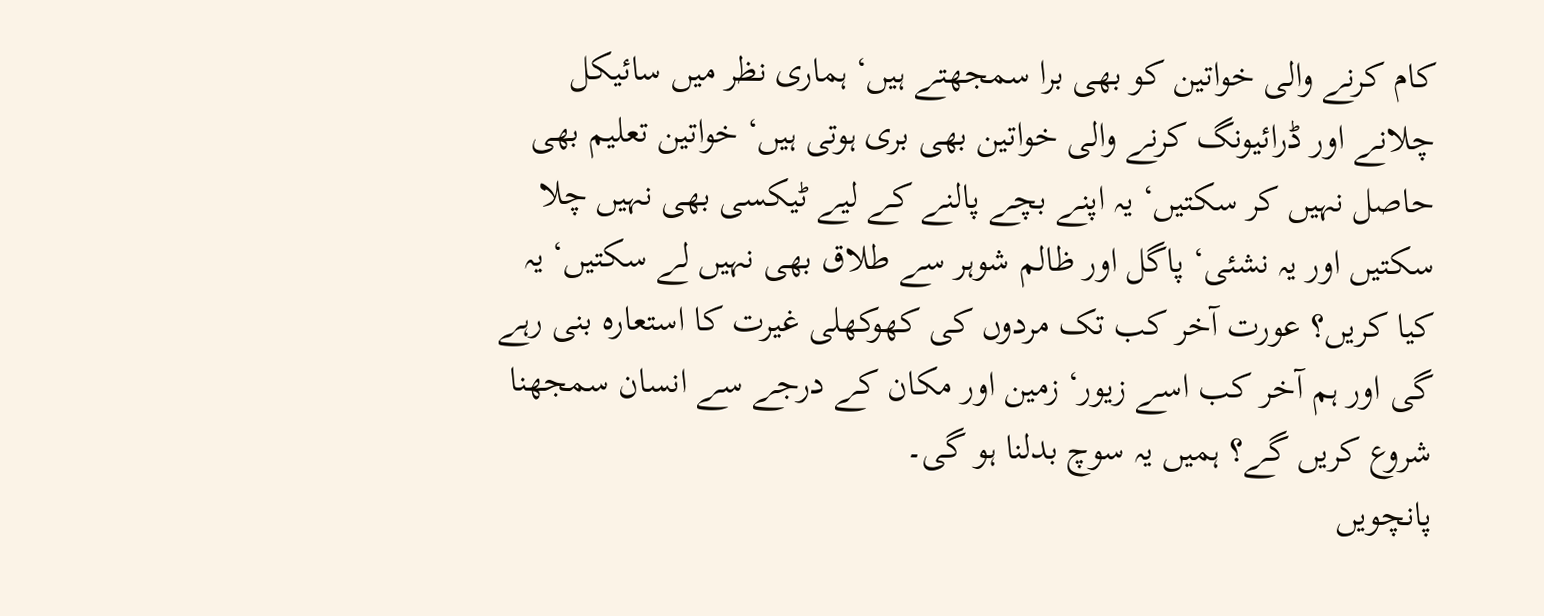کام کرنے والی خواتین کو بھی برا سمجھتے ہیں‘ ہماری نظر میں سائیکل چلانے اور ڈرائیونگ کرنے والی خواتین بھی بری ہوتی ہیں‘ خواتین تعلیم بھی حاصل نہیں کر سکتیں‘ یہ اپنے بچے پالنے کے لیے ٹیکسی بھی نہیں چلا سکتیں اور یہ نشئی‘ پاگل اور ظالم شوہر سے طلاق بھی نہیں لے سکتیں‘ یہ کیا کریں؟ عورت آخر کب تک مردوں کی کھوکھلی غیرت کا استعارہ بنی رہے گی اور ہم آخر کب اسے زیور‘ زمین اور مکان کے درجے سے انسان سمجھنا شروع کریں گے؟ ہمیں یہ سوچ بدلنا ہو گی۔
پانچویں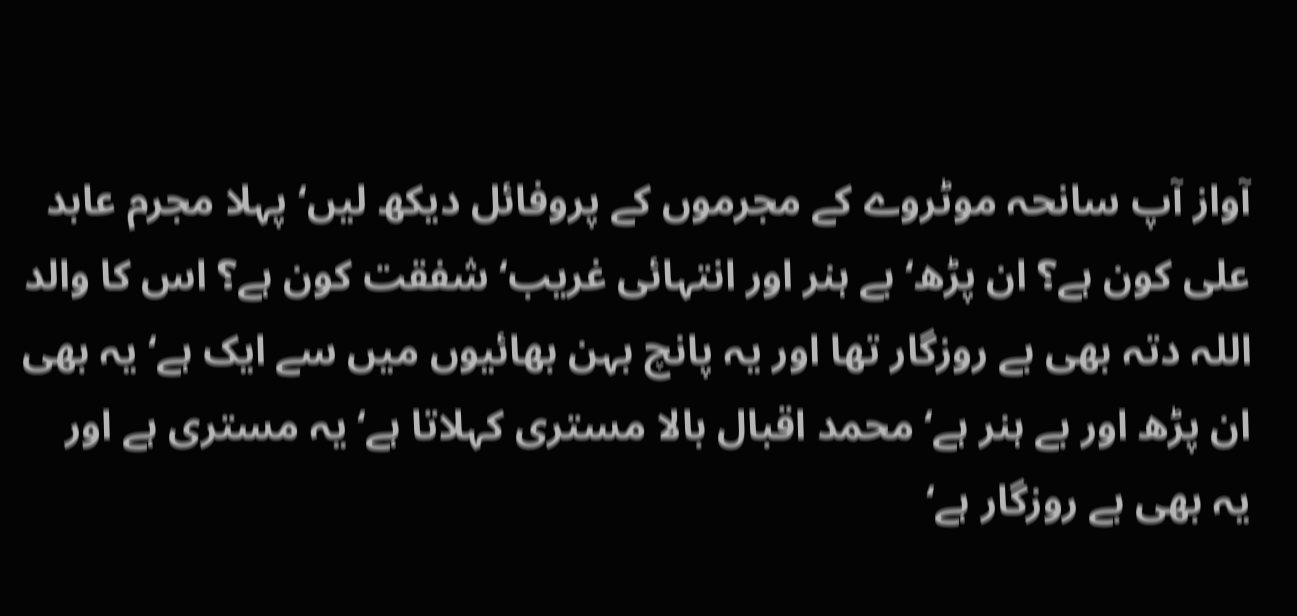آواز آپ سانحہ موٹروے کے مجرموں کے پروفائل دیکھ لیں‘ پہلا مجرم عابد علی کون ہے؟ ان پڑھ‘ بے ہنر اور انتہائی غریب‘ شفقت کون ہے؟ اس کا والد اللہ دتہ بھی بے روزگار تھا اور یہ پانچ بہن بھائیوں میں سے ایک ہے‘ یہ بھی ان پڑھ اور بے ہنر ہے‘ محمد اقبال بالا مستری کہلاتا ہے‘یہ مستری ہے اور یہ بھی بے روزگار ہے‘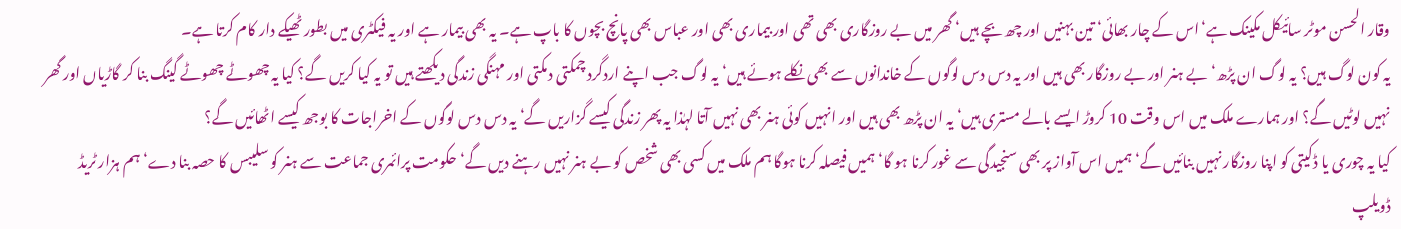وقار الحسن موٹر سائیکل مکینک ہے‘اس کے چار بھائی‘ تین بہنیں اور چھ بچے ہیں‘ گھر میں بے روزگاری بھی تھی اور بیماری بھی اور عباس بھی پانچ بچوں کا باپ ہے۔ یہ بھی بیمار ہے اور یہ فیکٹری میں بطور ٹھیکے دار کام کرتا ہے۔
یہ کون لوگ ہیں؟ یہ لوگ ان پڑھ‘ بے ہنر اور بے روزگار بھی ہیں اور یہ دس دس لوگوں کے خاندانوں سے بھی نکلے ہوئے ہیں‘ یہ لوگ جب اپنے اردگرد چمکتی دمکتی اور مہنگی زندگی دیکھتے ہیں تو یہ کیا کریں گے؟ کیا یہ چھوٹے چھوٹے گینگ بنا کر گاڑیاں اور گھر نہیں لوٹیں گے؟ اور ہمارے ملک میں اس وقت 10 کروڑ ایسے بالے مستری ہیں‘ یہ ان پڑھ بھی ہیں اور انہیں کوئی ہنر بھی نہیں آتا لہٰذا یہ پھر زندگی کیسے گزاریں گے‘ یہ دس دس لوگوں کے اخراجات کا بوجھ کیسے اٹھائیں گے؟
کیا یہ چوری یا ڈکیتی کو اپنا روزگار نہیں بنائیں گے‘ ہمیں اس آواز پر بھی سنجیدگی سے غور کرنا ہو گا‘ ہمیں فیصلہ کرنا ہوگا ہم ملک میں کسی بھی شخص کو بے ہنر نہیں رہنے دیں گے‘ حکومت پرائمری جماعت سے ہنر کو سلیبس کا حصہ بنا دے‘ ہم ہزار ٹریڈ ڈویلپ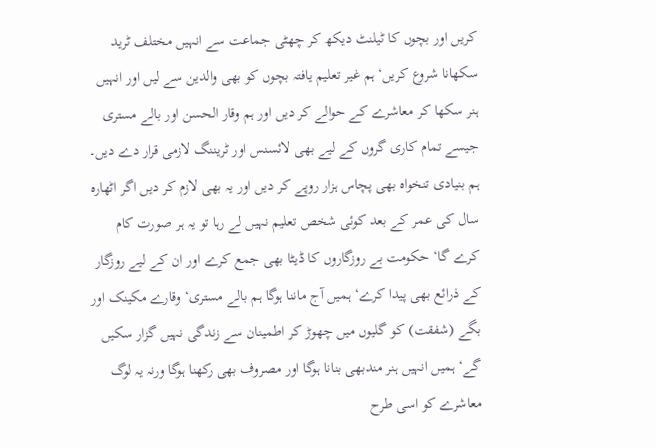کریں اور بچوں کا ٹیلنٹ دیکھ کر چھٹی جماعت سے انہیں مختلف ٹرید سکھانا شروع کریں‘ ہم غیر تعلیم یافتہ بچوں کو بھی والدین سے لیں اور انہیں ہنر سکھا کر معاشرے کے حوالے کر دیں اور ہم وقار الحسن اور بالے مستری جیسے تمام کاری گروں کے لیے بھی لائسنس اور ٹریننگ لازمی قرار دے دیں۔
ہم بنیادی تنخواہ بھی پچاس ہزار روپے کر دیں اور یہ بھی لازم کر دیں اگر اٹھارہ سال کی عمر کے بعد کوئی شخص تعلیم نہیں لے رہا تو یہ ہر صورت کام کرے گا‘ حکومت بے روزگاروں کا ڈیٹا بھی جمع کرے اور ان کے لیے روزگار کے ذرائع بھی پیدا کرے‘ ہمیں آج ماننا ہوگا ہم بالے مستری‘ وقارے مکینک اور بگے (شفقت) کو گلیوں میں چھوڑ کر اطمینان سے زندگی نہیں گزار سکیں گے‘ ہمیں انہیں ہنر مندبھی بنانا ہوگا اور مصروف بھی رکھنا ہوگا ورنہ یہ لوگ معاشرے کو اسی طرح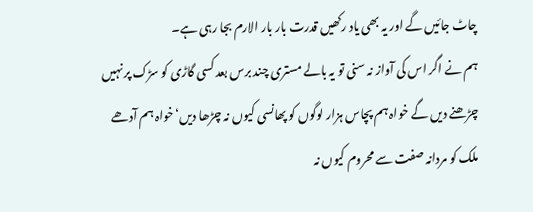چاٹ جائیں گے اور یہ بھی یاد رکھیں قدرت بار بار الارم بجا رہی ہے۔
ہم نے اگر اس کی آواز نہ سنی تو یہ بالے مستری چند برس بعد کسی گاڑی کو سڑک پر نہیں چڑھنے دیں گے خواہ ہم پچاس ہزار لوگوں کو پھانسی کیوں نہ چڑھا دیں‘خواہ ہم آدھے ملک کو مردانہ صفت سے محروم کیوں نہ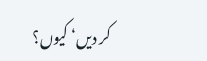کر دیں‘ کیوں؟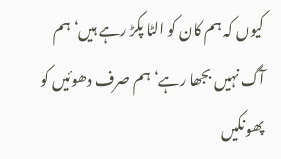کیوں کہ ہم کان کو الٹا پکڑ رہے ہیں‘ ہم آگ نہیں بجھا رہے‘ ہم صرف دھوئیں کو پھونکیں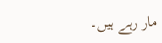مار رہے ہیں۔